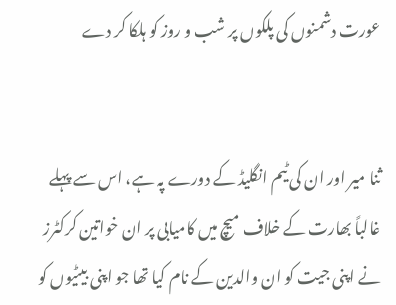عورت دشمنوں کی پلکوں پر شب و روز کو ہلکا کر دے


ثنا میر اور ان کی ٹیم انگلیڈ کے دورے پہ ہے، اس سے پہلے غالباً بھارت کے خلاف میچ میں کامیابی پر ان خواتین کرکٹرز نے اپنی جیت کو ان والدین کے نام کیا تھا جو اپنی بیٹیوں کو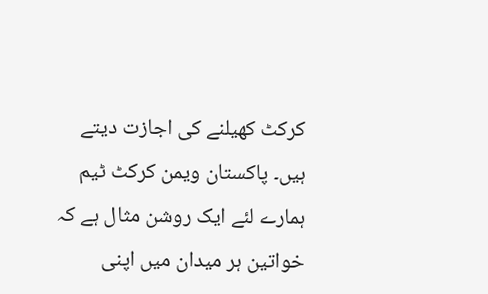کرکٹ کھیلنے کی اجازت دیتے ہیں۔ پاکستان ویمن کرکٹ ٹیم ہمارے لئے ایک روشن مثال ہے کہ خواتین ہر میدان میں اپنی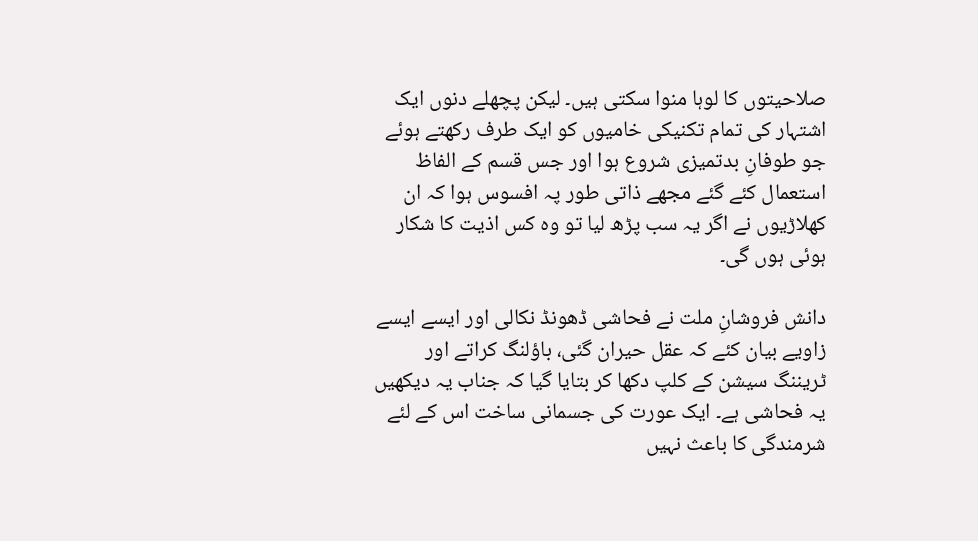صلاحیتوں کا لوہا منوا سکتی ہیں۔ لیکن پچھلے دنوں ایک اشتہار کی تمام تکنیکی خامیوں کو ایک طرف رکھتے ہوئے جو طوفانِ بدتمیزی شروع ہوا اور جس قسم کے الفاظ استعمال کئے گئے مجھے ذاتی طور پہ افسوس ہوا کہ ان کھلاڑیوں نے اگر یہ سب پڑھ لیا تو وہ کس اذیت کا شکار ہوئی ہوں گی۔

دانش فروشانِ ملت نے فحاشی ڈھونڈ نکالی اور ایسے ایسے زاویے بیان کئے کہ عقل حیران گئی، باؤلنگ کراتے اور ٹریننگ سیشن کے کلپ دکھا کر بتایا گیا کہ جناب یہ دیکھیں یہ فحاشی ہے۔ ایک عورت کی جسمانی ساخت اس کے لئے شرمندگی کا باعث نہیں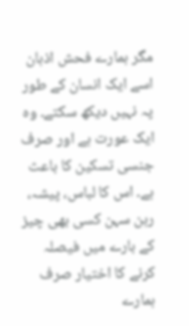مگر ہمارے فحش اذہان اسے ایک انسان کے طور پہ نہیں دیکھ سکتے۔ وہ ایک عورت ہے اور صرف جنسی تسکین کا باعث ہے۔ اس کا لباس، پیشہ، رہن سہن کسی بھی چیز کے بارے میں فیصلہ کرنے کا اختیار صرف ہمارے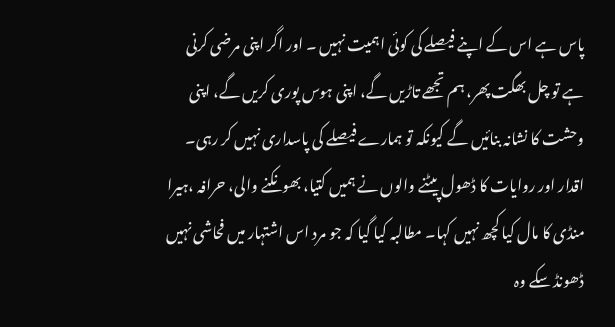پاس ہے اس کے اپنے فیصلے کی کوئی اہمیت نہیں ۔ اور اگر اپنی مرضی کرنی ہے تو چل بھگت پھر، ہم تجھے تاڑیں گے، اپنی ہوس پوری کریں گے، اپنی وحشت کا نشانہ بنائیں گے کیونکہ تو ہمارے فیصلے کی پاسداری نہیں کر رہی۔ اقدار اور روایات کا ڈھول پیٹنے والوں نے ہمیں کتیا، بھونکنے والی، حرافہ ،ہیرا منڈی کا مال کیا کچھ نہیں کہا۔ مطالبہ کیا گیا کہ جو مرد اس اشتہار میں فحاشی نہیں ڈھونڈ سکے وہ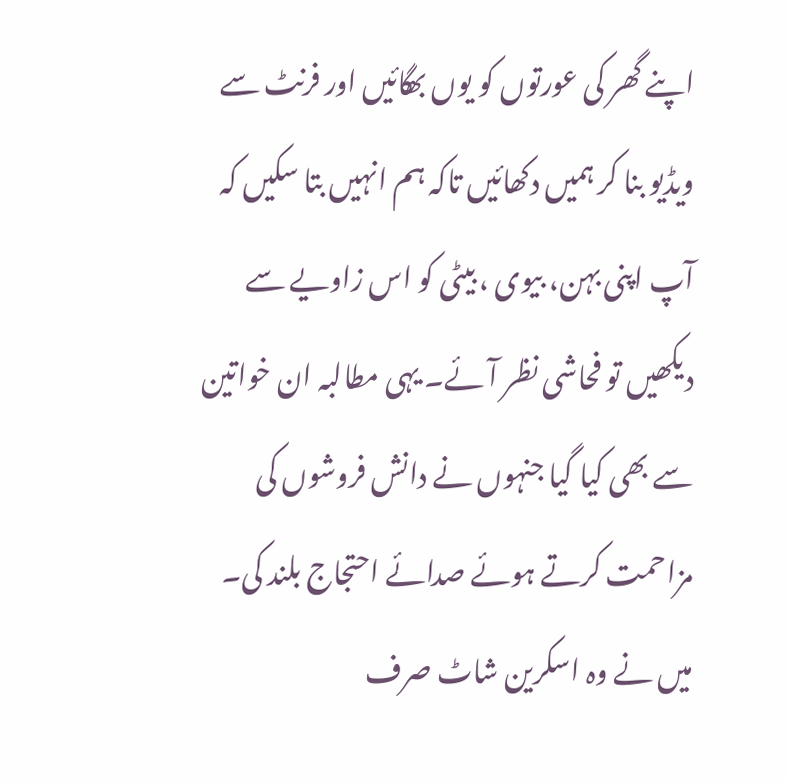اپنے گھر کی عورتوں کو یوں بھگائیں اور فرنٹ سے ویڈیو بنا کر ہمیں دکھائیں تاکہ ہم انہیں بتا سکیں کہ آپ اپنی بہن، بیوی ، بیٹی کو اس زاویے سے دیکھیں تو فحاشی نظر آئے۔ یہی مطالبہ ان خواتین سے بھی کیا گیا جنہوں نے دانش فروشوں کی مزاحمت کرتے ہوئے صدائے احتجاج بلند کی۔ میں نے وہ اسکرین شاٹ صرف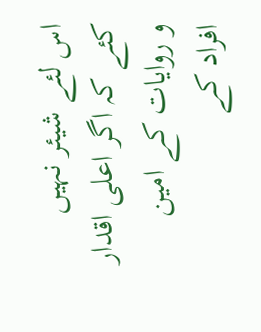اس لئے شیئر نہیں کئے کہ اگر اعلی اقدار و روایات کے امین افراد کے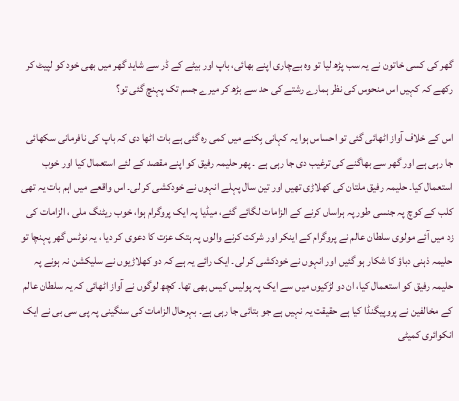گھر کی کسی خاتون نے یہ سب پڑھ لیا تو وہ بےچاری اپنے بھائی، باپ اور بیٹے کے ڈر سے شاید گھر میں بھی خود کو لپیٹ کر رکھے کہ کہیں اس منحوس کی نظر ہمارے رشتے کی حد سے بڑھ کر میرے جسم تک پہنچ گئی تو؟

اس کے خلاف آواز اٹھائی گئی تو احساس ہوا یہ کہانی بِکنے میں کمی رہ گئی ہے بات اٹھا دی کہ باپ کی نافرمانی سکھائی جا رہی ہے اور گھر سے بھاگنے کی ترغیب دی جا رہی ہے ۔ پھر حلیمہ رفیق کو اپنے مقصد کے لئے استعمال کیا اور خوب استعمال کیا۔ حلیمہ رفیق ملتان کی کھلاڑی تھیں اور تین سال پہلے انہوں نے خودکشی کر لی۔ اس واقعے میں اہم بات یہ تھی کلب کے کوچ پہ جنسی طور پہ ہراساں کرنے کے الزامات لگائے گئے، میڈیا پہ ایک پروگرام ہوا، خوب ریٹنگ ملی ، الزامات کی زد میں آئے مولوی سلطان عالم نے پروگرام کے اینکر اور شرکت کرنے والوں پہ ہتک عزت کا دعوی کر دیا ، یہ نوٹس گھر پہنچا تو حلیمہ ذہنی دباؤ کا شکار ہو گئیں اور انہوں نے خودکشی کر لی۔ ایک رائے یہ ہے کہ دو کھلاڑیوں نے سلیکشن نہ ہونے پہ حلیمہ رفیق کو استعمال کیا، ان دو لڑکیوں میں سے ایک پہ پولیس کیس بھی تھا۔ کچھ لوگوں نے آواز اٹھائی کہ یہ سلطان عالم کے مخالفین نے پروپیگنڈا کیا ہے حقیقت یہ نہیں ہے جو بتائی جا رہی ہے۔ بہرحال الزامات کی سنگینی پہ پی سی بی نے ایک انکوائری کمیٹی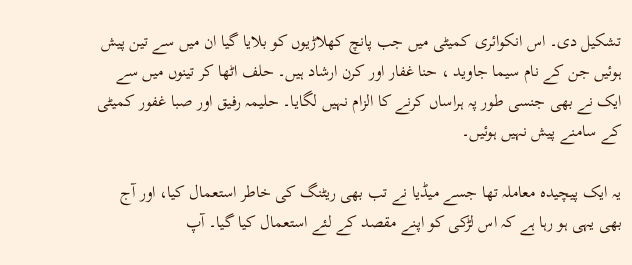تشکیل دی۔ اس انکوائری کمیٹی میں جب پانچ کھلاڑیوں کو بلایا گیا ان میں سے تین پیش ہوئیں جن کے نام سیما جاوید ، حنا غفار اور کرن ارشاد ہیں۔ حلف اٹھا کر تینوں میں سے ایک نے بھی جنسی طور پہ ہراساں کرنے کا الزام نہیں لگایا۔ حلیمہ رفیق اور صبا غفور کمیٹی کے سامنے پیش نہیں ہوئیں۔

یہ ایک پیچیدہ معاملہ تھا جسے میڈیا نے تب بھی ریٹنگ کی خاطر استعمال کیا، اور آج بھی یہی ہو رہا ہے کہ اس لڑکی کو اپنے مقصد کے لئے استعمال کیا گیا۔ آپ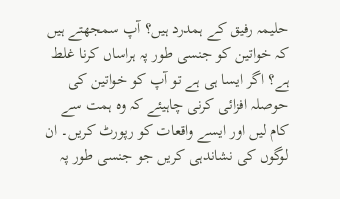حلیمہ رفیق کے ہمدرد ہیں؟ آپ سمجھتے ہیں کہ خواتین کو جنسی طور پہ ہراساں کرنا غلط ہے؟ اگر ایسا ہی ہے تو آپ کو خواتین کی حوصلہ افزائی کرنی چاہیئے کہ وہ ہمت سے کام لیں اور ایسے واقعات کو رپورٹ کریں۔ ان لوگوں کی نشاندہی کریں جو جنسی طور پہ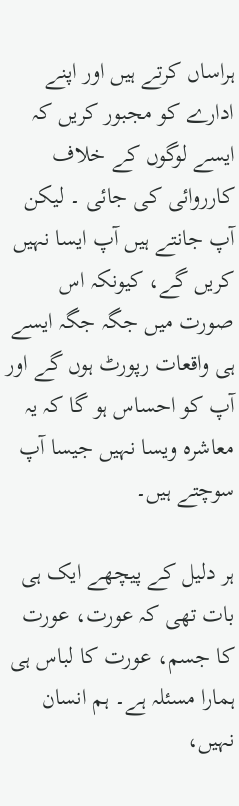ہراساں کرتے ہیں اور اپنے ادارے کو مجبور کریں کہ ایسے لوگوں کے خلاف کارروائی کی جائی ۔ لیکن آپ جانتے ہیں آپ ایسا نہیں کریں گے، کیونکہ اس صورت میں جگہ جگہ ایسے ہی واقعات رپورٹ ہوں گے اور آپ کو احساس ہو گا کہ یہ معاشرہ ویسا نہیں جیسا آپ سوچتے ہیں۔

ہر دلیل کے پیچھے ایک ہی بات تھی کہ عورت، عورت کا جسم، عورت کا لباس ہی ہمارا مسئلہ ہے۔ ہم انسان نہیں،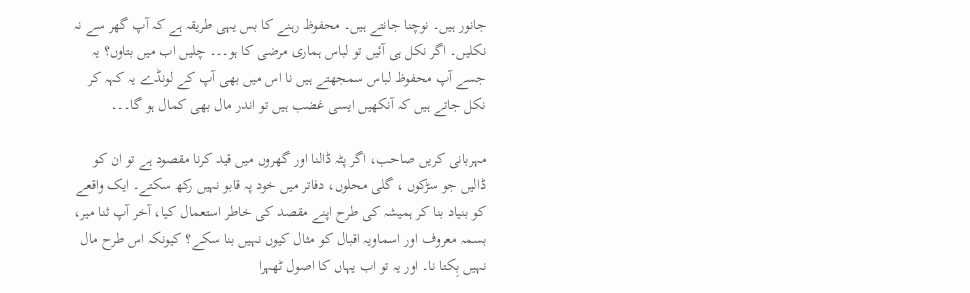جانور ہیں۔ نوچنا جانتے ہیں۔ محفوظ رہنے کا بس یہی طریقہ ہے کہ آپ گھر سے نہ نکلیں۔ اگر نکل ہی آئیں تو لباس ہماری مرضی کا ہو۔۔۔ چلیں اب میں بتاوں؟ یہ جسے آپ محفوظ لباس سمجھتے ہیں نا اس میں بھی آپ کے لونڈے یہ کہہ کر نکل جاتے ہیں کہ آنکھیں ایسی غضب ہیں تو اندر مال بھی کمال ہو گا۔۔۔

مہربانی کریں صاحب، اگر پٹہ ڈالنا اور گھروں میں قید کرنا مقصود ہے تو ان کو ڈالیں جو سڑکوں ، گلی محلوں، دفاتر میں خود پہ قابو نہیں رکھ سکتے۔ ایک واقعے کو بنیاد بنا کر ہمیشہ کی طرح اپنے مقصد کی خاطر استعمال کیا، آخر آپ ثنا میر، بسمہ معروف اور اسماویہ اقبال کو مثال کیوں نہیں بنا سکے؟ کیونکہ اس طرح مال نہیں بِکتا نا۔ اور یہ تو اب یہاں کا اصول ٹھہرا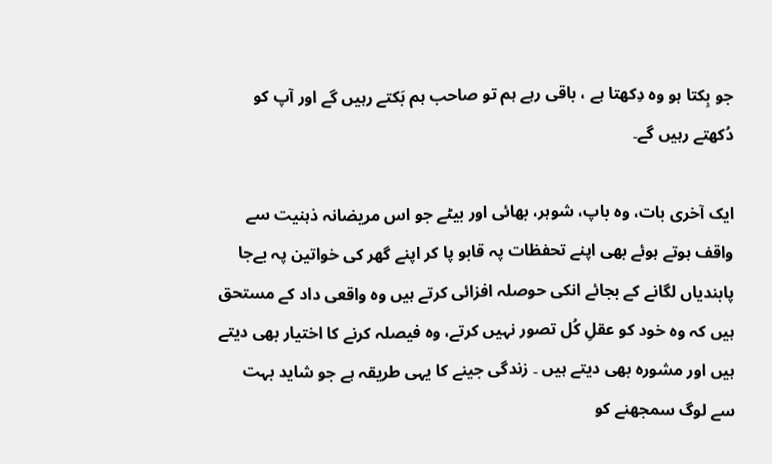جو بِکتا ہو وہ دِکھتا ہے ، باقی رہے ہم تو صاحب ہم بَکتے رہیں گے اور آپ کو دُکھتے رہیں گے۔

ایک آخری بات، وہ باپ، شوہر، بھائی اور بیٹے جو اس مریضانہ ذہنیت سے واقف ہوتے ہوئے بھی اپنے تحفظات پہ قابو پا کر اپنے گھر کی خواتین پہ بےجا پابندیاں لگانے کے بجائے انکی حوصلہ افزائی کرتے ہیں وہ واقعی داد کے مستحق ہیں کہ وہ خود کو عقلِ کُل تصور نہیں کرتے، وہ فیصلہ کرنے کا اختیار بھی دیتے ہیں اور مشورہ بھی دیتے ہیں ۔ زندگی جینے کا یہی طریقہ ہے جو شاید بہت سے لوگ سمجھنے کو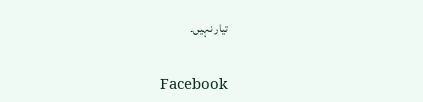تیار نہیں۔


Facebook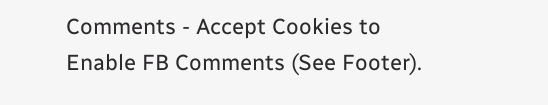Comments - Accept Cookies to Enable FB Comments (See Footer).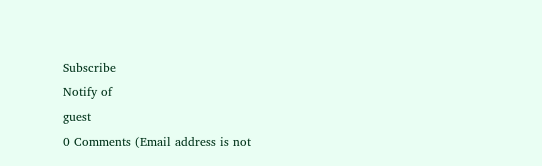Subscribe
Notify of
guest
0 Comments (Email address is not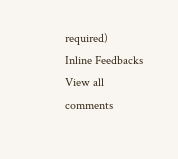required)
Inline Feedbacks
View all comments